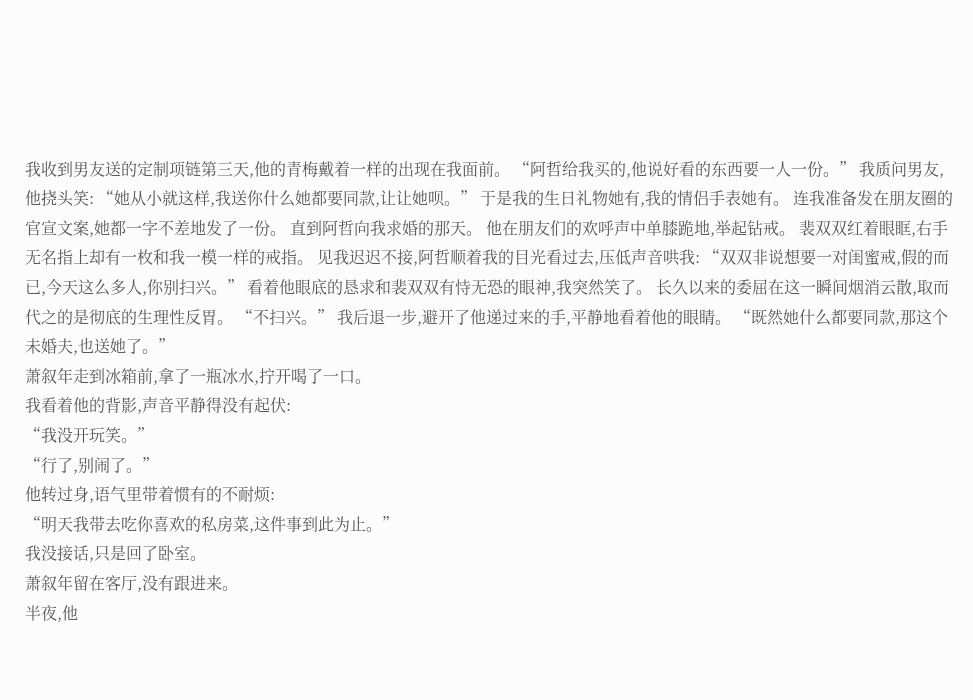我收到男友送的定制项链第三天,他的青梅戴着一样的出现在我面前。 “阿哲给我买的,他说好看的东西要一人一份。” 我质问男友,他挠头笑: “她从小就这样,我送你什么她都要同款,让让她呗。” 于是我的生日礼物她有,我的情侣手表她有。 连我准备发在朋友圈的官宣文案,她都一字不差地发了一份。 直到阿哲向我求婚的那天。 他在朋友们的欢呼声中单膝跪地,举起钻戒。 裴双双红着眼眶,右手无名指上却有一枚和我一模一样的戒指。 见我迟迟不接,阿哲顺着我的目光看过去,压低声音哄我: “双双非说想要一对闺蜜戒,假的而已,今天这么多人,你别扫兴。” 看着他眼底的恳求和裴双双有恃无恐的眼神,我突然笑了。 长久以来的委屈在这一瞬间烟消云散,取而代之的是彻底的生理性反胃。 “不扫兴。” 我后退一步,避开了他递过来的手,平静地看着他的眼睛。 “既然她什么都要同款,那这个未婚夫,也送她了。”
萧叙年走到冰箱前,拿了一瓶冰水,拧开喝了一口。
我看着他的背影,声音平静得没有起伏:
“我没开玩笑。”
“行了,别闹了。”
他转过身,语气里带着惯有的不耐烦:
“明天我带去吃你喜欢的私房菜,这件事到此为止。”
我没接话,只是回了卧室。
萧叙年留在客厅,没有跟进来。
半夜,他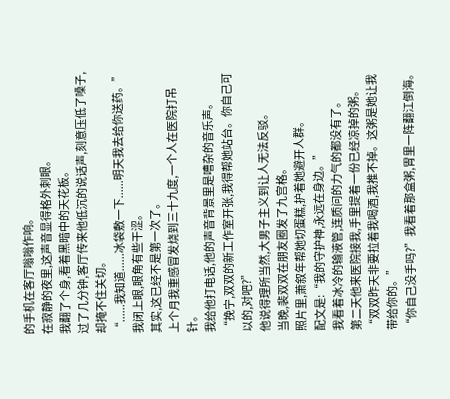的手机在客厅嗡嗡作响。
在寂静的夜里,这声音显得格外刺眼。
我翻了个身,看着黑暗中的天花板。
过了几分钟,客厅传来他低沉的说话声,刻意压低了嗓子,却掩不住关切。
“......我知道......冰袋敷一下......明天我去给你送药。”
我闭上眼,眼角有些干涩。
其实,这已经不是第一次了。
上个月我重感冒发烧到三十九度,一个人在医院打吊针。
我给他打电话,他的声音背景里是嘈杂的音乐声。
“挽宁,双双的新工作室开张,我得帮她站台。你自己可以的,对吧?”
他说得理所当然,大男子主义到让人无法反驳。
当晚,裴双双在朋友圈发了九宫格。
照片里,萧叙年帮她切蛋糕,护着她避开人群。
配文是:“我的守护神,永远在身边。”
我看着冰冷的输液管,连质问的力气的都没有了。
第二天他来医院接我,手里提着一份已经凉掉的粥。
“双双昨天非要拉着我喝酒,我推不掉。这粥是她让我带给你的。”
“你自己没手吗?”我看着那盒粥,胃里一阵翻江倒海。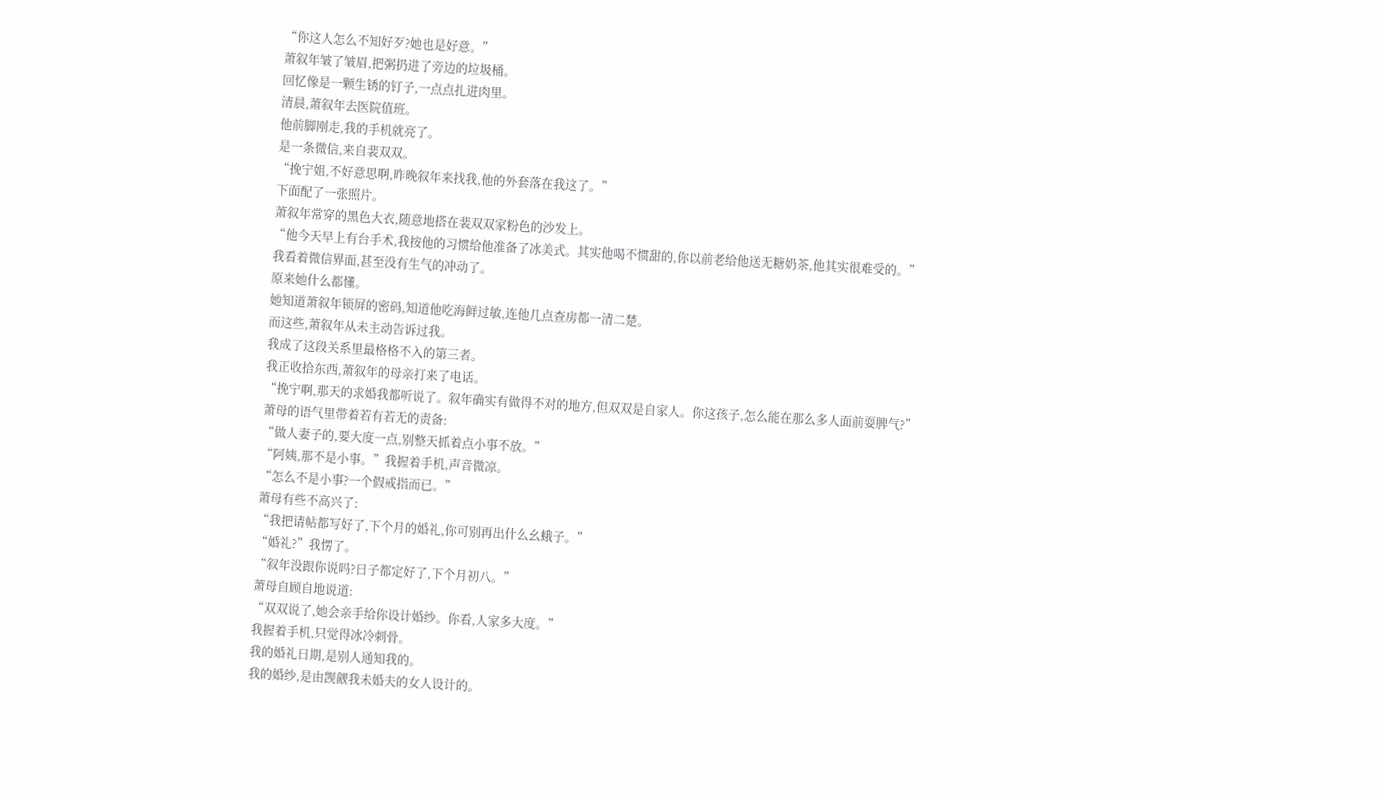“你这人怎么不知好歹?她也是好意。”
萧叙年皱了皱眉,把粥扔进了旁边的垃圾桶。
回忆像是一颗生锈的钉子,一点点扎进肉里。
清晨,萧叙年去医院值班。
他前脚刚走,我的手机就亮了。
是一条微信,来自裴双双。
“挽宁姐,不好意思啊,昨晚叙年来找我,他的外套落在我这了。”
下面配了一张照片。
萧叙年常穿的黑色大衣,随意地搭在裴双双家粉色的沙发上。
“他今天早上有台手术,我按他的习惯给他准备了冰美式。其实他喝不惯甜的,你以前老给他送无糖奶茶,他其实很难受的。”
我看着微信界面,甚至没有生气的冲动了。
原来她什么都懂。
她知道萧叙年锁屏的密码,知道他吃海鲜过敏,连他几点查房都一清二楚。
而这些,萧叙年从未主动告诉过我。
我成了这段关系里最格格不入的第三者。
我正收拾东西,萧叙年的母亲打来了电话。
“挽宁啊,那天的求婚我都听说了。叙年确实有做得不对的地方,但双双是自家人。你这孩子,怎么能在那么多人面前耍脾气?”
萧母的语气里带着若有若无的责备:
“做人妻子的,要大度一点,别整天抓着点小事不放。”
“阿姨,那不是小事。”我握着手机,声音微凉。
“怎么不是小事?一个假戒指而已。”
萧母有些不高兴了:
“我把请帖都写好了,下个月的婚礼,你可别再出什么幺蛾子。”
“婚礼?”我愣了。
“叙年没跟你说吗?日子都定好了,下个月初八。”
萧母自顾自地说道:
“双双说了,她会亲手给你设计婚纱。你看,人家多大度。”
我握着手机,只觉得冰冷刺骨。
我的婚礼日期,是别人通知我的。
我的婚纱,是由觊觎我未婚夫的女人设计的。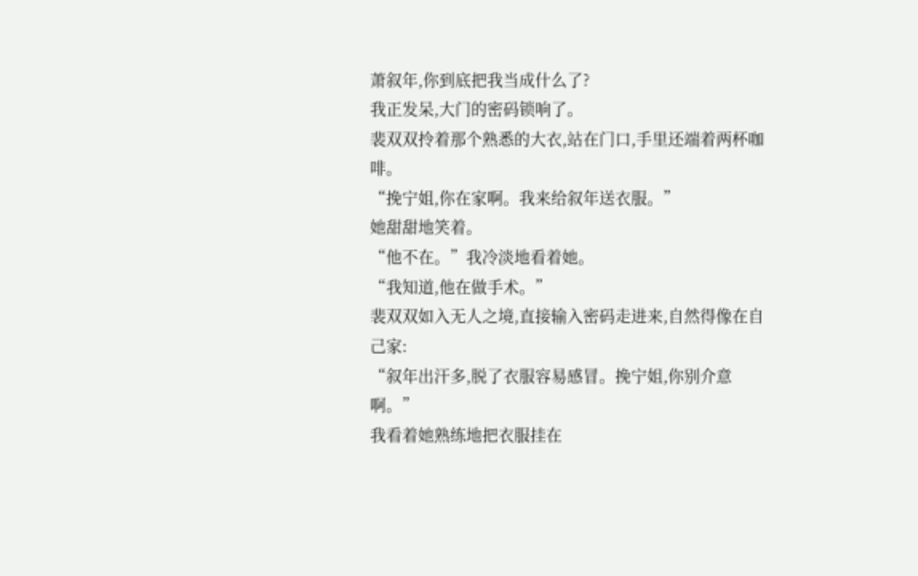萧叙年,你到底把我当成什么了?
我正发呆,大门的密码锁响了。
裴双双拎着那个熟悉的大衣,站在门口,手里还端着两杯咖啡。
“挽宁姐,你在家啊。我来给叙年送衣服。”
她甜甜地笑着。
“他不在。”我冷淡地看着她。
“我知道,他在做手术。”
裴双双如入无人之境,直接输入密码走进来,自然得像在自己家:
“叙年出汗多,脱了衣服容易感冒。挽宁姐,你别介意啊。”
我看着她熟练地把衣服挂在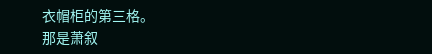衣帽柜的第三格。
那是萧叙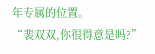年专属的位置。
“裴双双,你很得意是吗?”